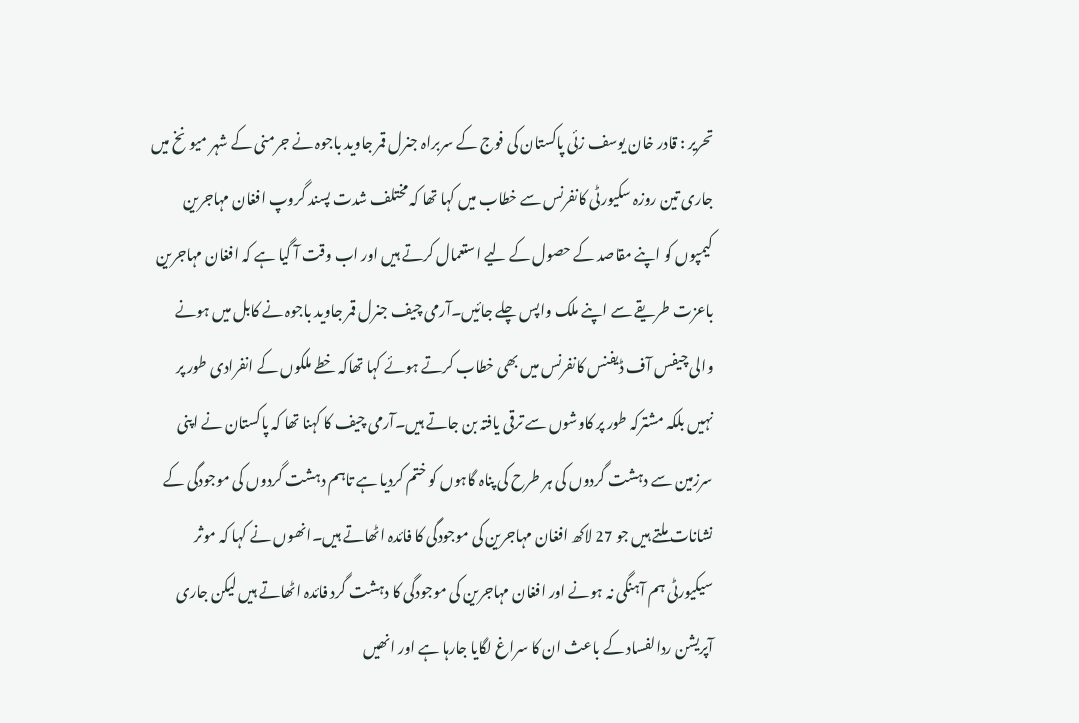تحریر : قادر خان یوسف زئی پاکستان کی فوج کے سربراہ جنرل قمر جاوید باجوہ نے جرمنی کے شہر میونخ میں جاری تین روزہ سکیورٹی کانفرنس سے خطاب میں کہا تھا کہ مختلف شدت پسند گروپ افغان مہاجرین کیمپوں کو اپنے مقاصد کے حصول کے لیے استعمال کرتے ہیں اور اب وقت آ گیا ہے کہ افغان مہاجرین باعزت طریقے سے اپنے ملک واپس چلے جائیں۔آرمی چیف جنرل قمر جاوید باجوہ نے کابل میں ہونے والی چیفس آف ڈیفنس کانفرنس میں بھی خطاب کرتے ہوئے کہا تھاکہ خطے ملکوں کے انفرادی طور پر نہیں بلکہ مشترکہ طور پر کاوشوں سے ترقی یافتہ بن جاتے ہیں۔آرمی چیف کا کہنا تھا کہ پاکستان نے اپنی سرزمین سے دہشت گردوں کی ہر طرح کی پناہ گاہوں کو ختم کردیا ہے تاہم دہشت گردوں کی موجودگی کے نشانات ملتے ہیں جو 27 لاکھ افغان مہاجرین کی موجودگی کا فائدہ اٹھاتے ہیں۔انھوں نے کہا کہ موثر سیکیورٹی ہم آہنگی نہ ہونے اور افغان مہاجرین کی موجودگی کا دہشت گرد فائدہ اٹھاتے ہیں لیکن جاری آپریشن ردالفساد کے باعث ان کا سراغ لگایا جارہا ہے اور انھیں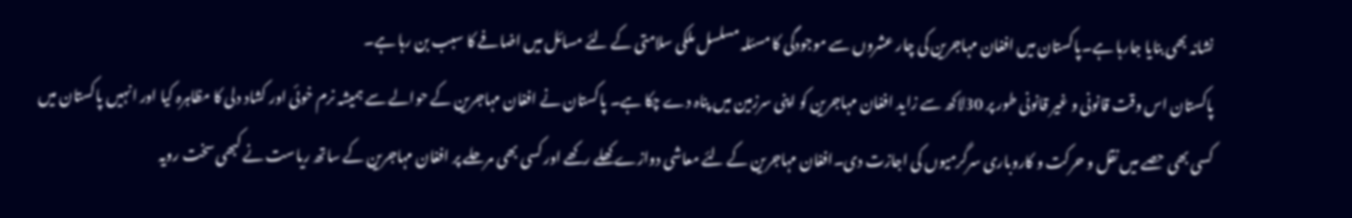نشانہ بھی بنایا جارہا ہے۔پاکستان میں افغان مہاجرین کی چار عشروں سے موجودگی کا مسئلہ مسلسل ملکی سلامتی کے لئے مسائل میں اضافے کا سبب بن رہا ہے۔
پاکستان اس وقت قانونی و غیر قانونی طور پر 30لاکھ سے زاید افغان مہاجرین کو اپنی سرزمین میں پناہ دے چکا ہے۔ پاکستان نے افغان مہاجرین کے حوالے سے ہمیشہ نرم خوئی اور کشاد دلی کا مظاہرہ کیا اور انہیں پاکستان میں کسی بھی حصے میں نقل و حرکت و کاروباری سرگرمیوں کی اجازت دی۔افغان مہاجرین کے لئے معاشی دوازے کھلے رکھے اور کسی بھی مرحلے پر افغان مہاجرین کے ساتھ ریاست نے کبھی سخت رویہ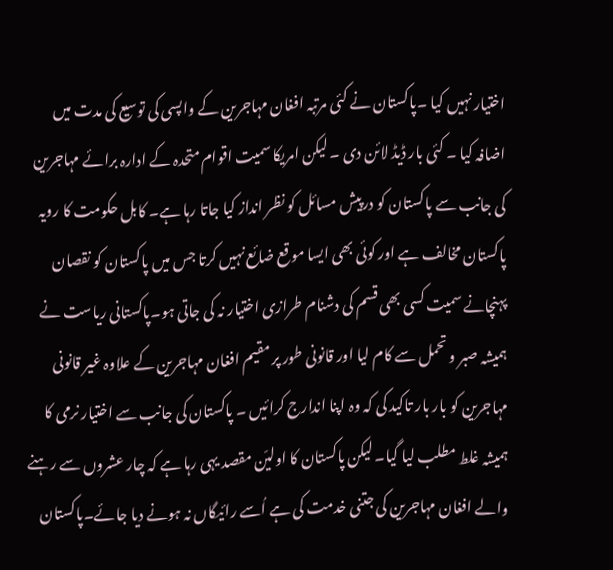اختیار نہیں کیا ۔پاکستان نے کئی مرتبہ افغان مہاجرین کے واپسی کی توسیع کی مدت میں اضافہ کیا ۔ کئی بار ڈیڈ لائن دی ۔ لیکن امریکا سمیت اقوام متحدہ کے ادارہ برائے مہاجرین کی جانب سے پاکستان کو درپیش مسائل کو نظر انداز کیا جاتا رہا ہے۔ کابل حکومت کا رویہ پاکستان مخالف ہے اور کوئی بھی ایسا موقع ضائع نہیں کرتا جس میں پاکستان کو نقصان پہنچانے سمیت کسی بھی قسم کی دشنام طرازی اختیار نہ کی جاتی ہو۔پاکستانی ریاست نے ہمیشہ صبر و تحمل سے کام لیا اور قانونی طور پر مقیم افغان مہاجرین کے علاوہ غیر قانونی مہاجرین کو بار بار تاکید کی کہ وہ اپنا اندارج کرائیں ۔ پاکستان کی جانب سے اختیار نرمی کا ہمیشہ غلط مطلب لیا گیا۔ لیکن پاکستان کا اولیّن مقصد یہی رہا ہے کہ چار عشروں سے رہنے والے افغان مہاجرین کی جتنی خدمت کی ہے اُسے رائیگاں نہ ہونے دیا جائے۔پاکستان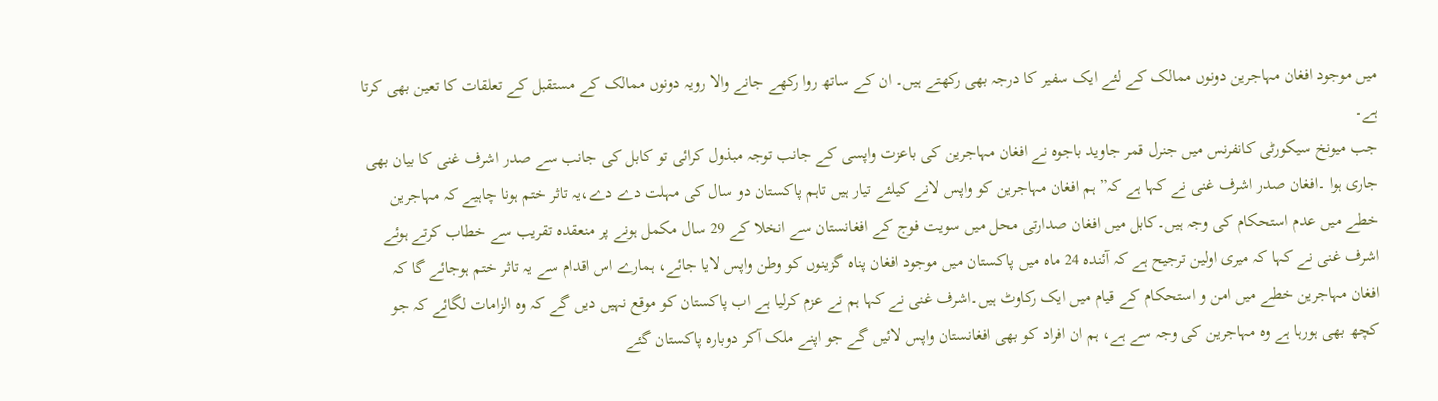میں موجود افغان مہاجرین دونوں ممالک کے لئے ایک سفیر کا درجہ بھی رکھتے ہیں۔ ان کے ساتھ روا رکھے جانے والا رویہ دونوں ممالک کے مستقبل کے تعلقات کا تعین بھی کرتا ہے۔
جب میونخ سیکورٹی کانفرنس میں جنرل قمر جاوید باجوہ نے افغان مہاجرین کی باعزت واپسی کے جانب توجہ مبذول کرائی تو کابل کی جانب سے صدر اشرف غنی کا بیان بھی جاری ہوا ۔افغان صدر اشرف غنی نے کہا ہے کہ” ہم افغان مہاجرین کو واپس لانے کیلئے تیار ہیں تاہم پاکستان دو سال کی مہلت دے دے،یہ تاثر ختم ہونا چاہیے کہ مہاجرین خطے میں عدم استحکام کی وجہ ہیں۔کابل میں افغان صدارتی محل میں سویت فوج کے افغانستان سے انخلا کے 29 سال مکمل ہونے پر منعقدہ تقریب سے خطاب کرتے ہوئے اشرف غنی نے کہا کہ میری اولین ترجیح ہے کہ آئندہ 24 ماہ میں پاکستان میں موجود افغان پناہ گزینوں کو وطن واپس لایا جائے، ہمارے اس اقدام سے یہ تاثر ختم ہوجائے گا کہ افغان مہاجرین خطے میں امن و استحکام کے قیام میں ایک رکاوٹ ہیں۔اشرف غنی نے کہا ہم نے عزم کرلیا ہے اب پاکستان کو موقع نہیں دیں گے کہ وہ الزامات لگائے کہ جو کچھ بھی ہورہا ہے وہ مہاجرین کی وجہ سے ہے، ہم ان افراد کو بھی افغانستان واپس لائیں گے جو اپنے ملک آکر دوبارہ پاکستان گئے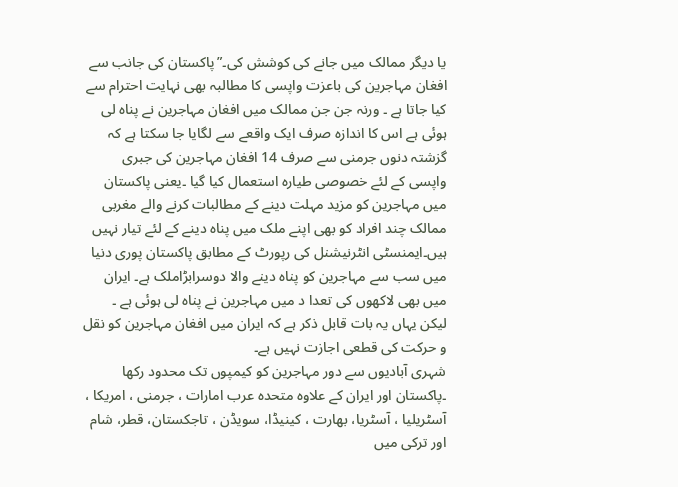یا دیگر ممالک میں جانے کی کوشش کی۔”پاکستان کی جانب سے افغان مہاجرین کی باعزت واپسی کا مطالبہ بھی نہایت احترام سے کیا جاتا ہے ۔ ورنہ جن جن ممالک میں افغان مہاجرین نے پناہ لی ہوئی ہے اس کا اندازہ صرف ایک واقعے سے لگایا جا سکتا ہے کہ گزشتہ دنوں جرمنی سے صرف 14 افغان مہاجرین کی جبری واپسی کے لئے خصوصی طیارہ استعمال کیا گیا ۔یعنی پاکستان میں مہاجرین کو مزید مہلت دینے کے مطالبات کرنے والے مغربی ممالک چند افراد کو بھی اپنے ملک میں پناہ دینے کے لئے تیار نہیں ہیں۔ایمنسٹی انٹرنیشنل کی رپورٹ کے مطابق پاکستان پوری دنیا میں سب سے مہاجرین کو پناہ دینے والا دوسرابڑاملک ہے۔ ایران میں بھی لاکھوں کی تعدا د میں مہاجرین نے پناہ لی ہوئی ہے ۔ لیکن یہاں یہ بات قابل ذکر ہے کہ ایران میں افغان مہاجرین کو نقل و حرکت کی قطعی اجازت نہیں ہے۔
شہری آبادیوں سے دور مہاجرین کو کیمپوں تک محدود رکھا ۔پاکستان اور ایران کے علاوہ متحدہ عرب امارات ، جرمنی ، امریکا ، آسٹریلیا ، آسٹریا، بھارت ، کینیڈا، سویڈن ، تاجکستان، قطر، شام اور ترکی میں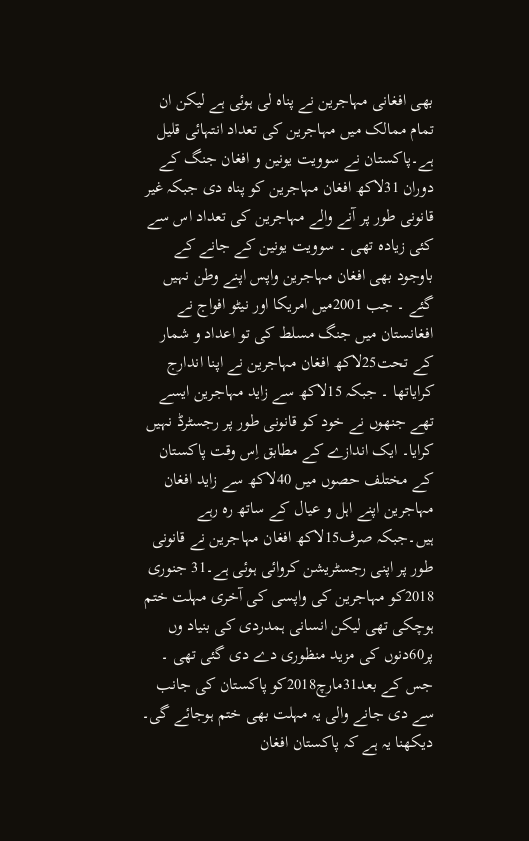بھی افغانی مہاجرین نے پناہ لی ہوئی ہے لیکن ان تمام ممالک میں مہاجرین کی تعداد انتہائی قلیل ہے۔پاکستان نے سوویت یونین و افغان جنگ کے دوران 31لاکھ افغان مہاجرین کو پناہ دی جبکہ غیر قانونی طور پر آنے والے مہاجرین کی تعداد اس سے کئی زیادہ تھی ۔ سوویت یونین کے جانے کے باوجود بھی افغان مہاجرین واپس اپنے وطن نہیں گئے ۔ جب 2001میں امریکا اور نیٹو افواج نے افغانستان میں جنگ مسلط کی تو اعداد و شمار کے تحت25لاکھ افغان مہاجرین نے اپنا اندارج کرایاتھا ۔ جبکہ 15لاکھ سے زاید مہاجرین ایسے تھے جنھوں نے خود کو قانونی طور پر رجسٹرڈ نہیں کرایا۔ ایک اندازے کے مطابق اِس وقت پاکستان کے مختلف حصوں میں 40لاکھ سے زاید افغان مہاجرین اپنے اہل و عیال کے ساتھ رہ رہے ہیں۔جبکہ صرف15لاکھ افغان مہاجرین نے قانونی طور پر اپنی رجسٹریشن کروائی ہوئی ہے۔31 جنوری 2018کو مہاجرین کی واپسی کی آخری مہلت ختم ہوچکی تھی لیکن انسانی ہمدردی کی بنیاد وں پر60دنوں کی مزید منظوری دے دی گئی تھی ۔ جس کے بعد31مارچ2018کو پاکستان کی جانب سے دی جانے والی یہ مہلت بھی ختم ہوجائے گی۔
دیکھنا یہ ہے کہ پاکستان افغان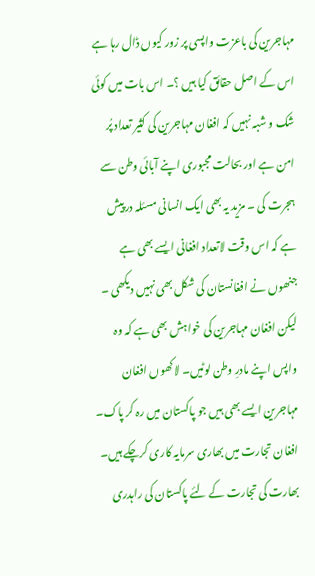مہاجرین کی باعزت واپسی پر زور کیوں ڈال رہا ہے اس کے اصل حقائق کیا ہیں ؟۔ اس بات میں کوئی شک و شبہ نہیں کہ افغان مہاجرین کی کثیر تعداد پُر امن ہے اور بحالت مجبوری اپنے آبائی وطن سے ہجرت کی ۔ مزید یہ بھی ایک انسانی مسئلہ درپیش ہے کہ اس وقت لاتعداد افغانی ایسے بھی ہے جنھوں نے افغانستان کی شکل بھی نہیں دیکھی ۔ لیکن افغان مہاجرین کی خواہش بھی ہے کہ وہ واپس اپنے مادرِ وطن لوٹیں۔ لاکھوں افغان مہاجرین ایسے بھی ہیں جو پاکستان میں رہ کر پاک۔ افغان تجارت میں بھاری سرمایہ کاری کرچکے ہیں۔ بھارت کی تجارت کے لئے پاکستان کی راہدری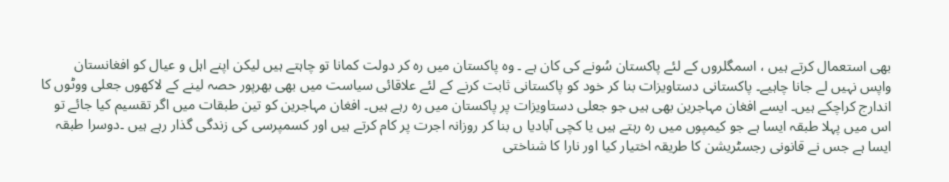بھی استعمال کرتے ہیں ، اسمگلروں کے لئے پاکستان سُونے کی کان ہے ۔ وہ پاکستان میں رہ کر دولت کمانا تو چاہتے ہیں لیکن اپنے اہل و عیال کو افغانستان واپس نہیں لے جانا چاہیے۔ پاکستانی دستاویزات بنا کر خود کو پاکستانی ثابت کرنے کے لئے علاقائی سیاست میں بھی بھرپور حصہ لینے کے لاکھوں جعلی ووٹوں کا اندارج کراچکے ہیں۔ ایسے افغان مہاجرین بھی ہیں جو جعلی دستاویزات پر پاکستان میں رہ رہے ہیں۔ افغان مہاجرین کو تین طبقات میں اگر تقسیم کیا جائے تو اس میں پہلا طبقہ ایسا ہے جو کیمپوں میں رہ رہتے ہیں یا کچی آبادیا ں بنا کر روزانہ اجرت پر کام کرتے ہیں اور کسمپرسی کی زندگی گذار رہے ہیں ۔دوسرا طبقہ ایسا ہے جس نے قانونی رجسٹریشن کا طریقہ اختیار کیا اور نارا کا شناختی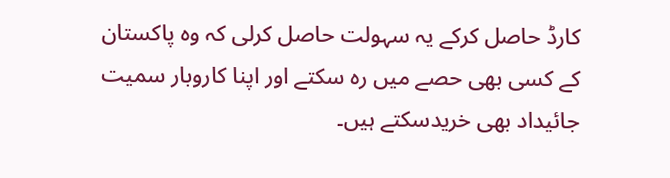کارڈ حاصل کرکے یہ سہولت حاصل کرلی کہ وہ پاکستان کے کسی بھی حصے میں رہ سکتے اور اپنا کاروبار سمیت جائیداد بھی خریدسکتے ہیں۔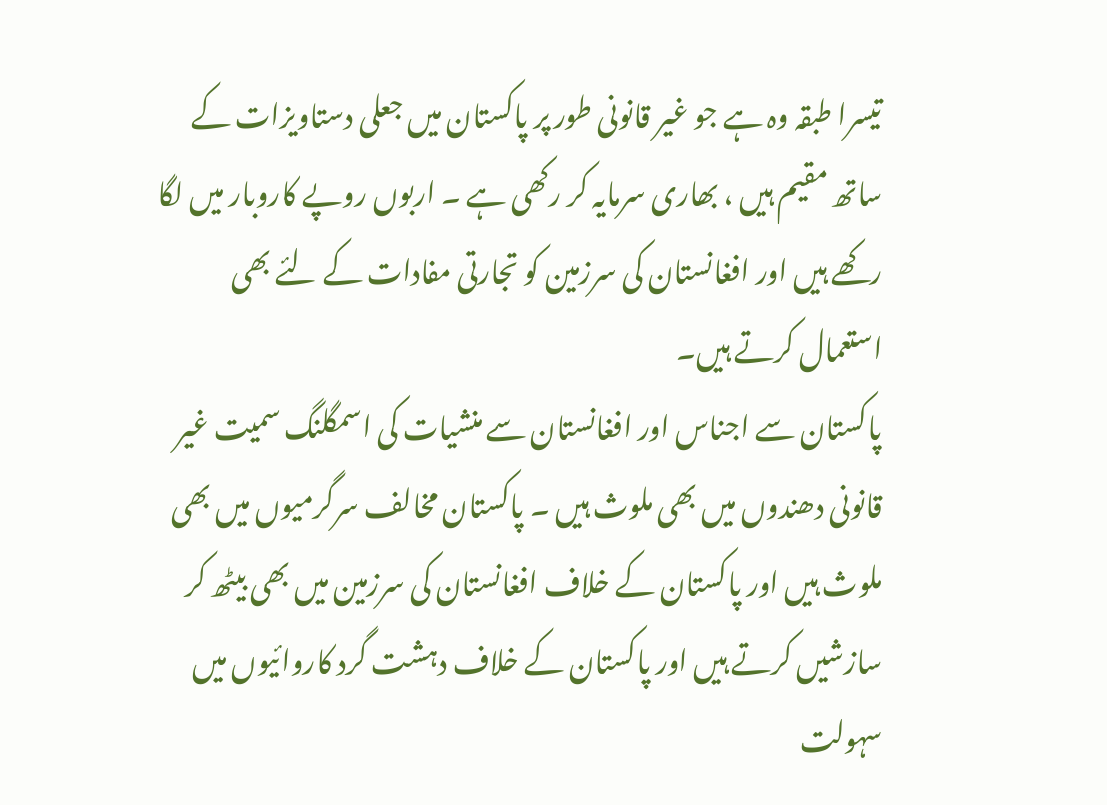تیسرا طبقہ وہ ہے جو غیر قانونی طور پر پاکستان میں جعلی دستاویزات کے ساتھ مقیم ہیں ، بھاری سرمایہ کر رکھی ہے ۔ اربوں روپے کاروبار میں لگا رکھے ہیں اور افغانستان کی سرزمین کو تجارتی مفادات کے لئے بھی استعمال کرتے ہیں۔
پاکستان سے اجناس اور افغانستان سے منشیات کی اسمگلنگ سمیت غیر قانونی دھندوں میں بھی ملوث ہیں ۔ پاکستان مخالف سرگرمیوں میں بھی ملوث ہیں اور پاکستان کے خلاف افغانستان کی سرزمین میں بھی بیٹھ کر سازشیں کرتے ہیں اور پاکستان کے خلاف دہشت گرد کاروائیوں میں سہولت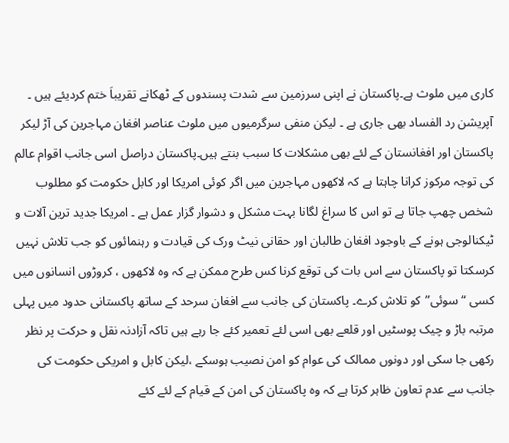کاری میں ملوث ہے۔پاکستان نے اپنی سرزمین سے شدت پسندوں کے ٹھکانے تقریباَ ختم کردیئے ہیں ۔ آپریشن رد الفساد بھی جاری ہے ۔ لیکن منفی سرگرمیوں میں ملوث عناصر افغان مہاجرین کی آڑ لیکر پاکستان اور افغانستان کے لئے بھی مشکلات کا سبب بنتے ہیں۔پاکستان دراصل اسی جانب اقوام عالم کی توجہ مرکوز کرانا چاہتا ہے کہ لاکھوں مہاجرین میں اگر کوئی امریکا اور کابل حکومت کو مطلوب شخص چھپ جاتا ہے تو اس کا سراغ لگانا بہت مشکل و دشوار گزار عمل ہے ۔ امریکا جدید ترین آلات و ٹیکنالوجی ہونے کے باوجود افغان طالبان اور حقانی نیٹ ورک کی قیادت و رہنمائوں کو جب تلاش نہیں کرسکتا تو پاکستان سے اس بات کی توقع کرنا کس طرح ممکن ہے کہ وہ لاکھوں ، کروڑوں انسانوں میں کسی “سوئی”کو تلاش کرے۔ پاکستان کی جانب سے افغان سرحد کے ساتھ پاکستانی حدود میں پہلی مرتبہ باڑ و چیک پوسٹیں اور قلعے بھی اسی لئے تعمیر کئے جا رہے ہیں تاکہ آزادنہ نقل و حرکت پر نظر رکھی جا سکی اور دونوں ممالک کی عوام کو امن نصیب ہوسکے ،لیکن کابل و امریکی حکومت کی جانب سے عدم تعاون ظاہر کرتا ہے کہ وہ پاکستان کی امن کے قیام کے لئے کئے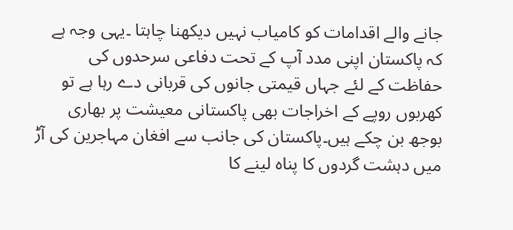جانے والے اقدامات کو کامیاب نہیں دیکھنا چاہتا ۔یہی وجہ ہے کہ پاکستان اپنی مدد آپ کے تحت دفاعی سرحدوں کی حفاظت کے لئے جہاں قیمتی جانوں کی قربانی دے رہا ہے تو کھربوں روپے کے اخراجات بھی پاکستانی معیشت پر بھاری بوجھ بن چکے ہیں۔پاکستان کی جانب سے افغان مہاجرین کی آڑ میں دہشت گردوں کا پناہ لینے کا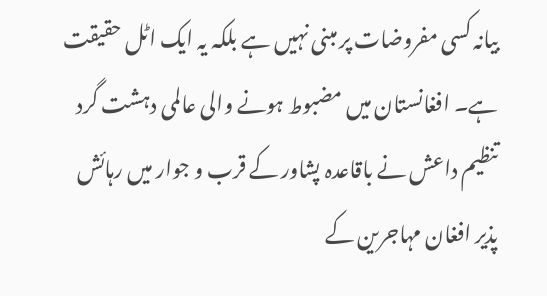بیانہ کسی مفروضات پر مبنی نہیں ہے بلکہ یہ ایک اٹل حقیقت ہے۔ افغانستان میں مضبوط ہونے والی عالمی دہشت گرد تنظیم داعش نے باقاعدہ پشاور کے قرب و جوار میں رہائش پذیر افغان مہاجرین کے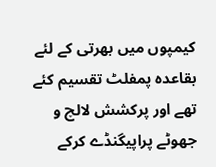کیمپوں میں بھرتی کے لئے بقاعدہ پمفلٹ تقسیم کئے تھے اور پرکشش لالچ و جھوٹے پراپیگنڈے کرکے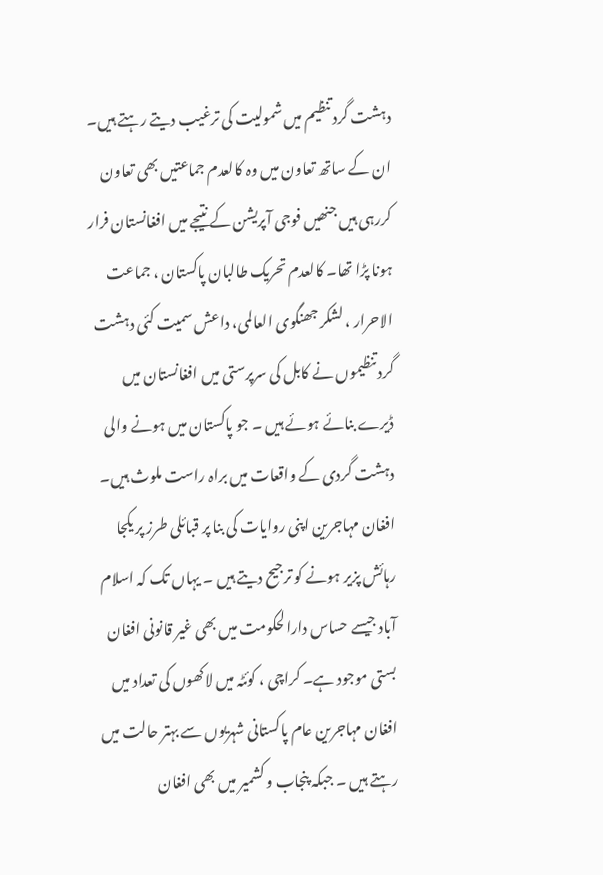دہشت گرد تنظیم میں شمولیت کی ترغیب دیتے رہتے ہیں۔ ان کے ساتھ تعاون میں وہ کالعدم جماعتیں بھی تعاون کررہی ہیں جنھیں فوجی آپریشن کے نتیجے میں افغانستان فرار ہونا پڑا تھا۔ کالعدم تحریک طالبان پاکستان ، جماعت الاحرار ، لشکر جھنگوی العالمی، داعش سمیت کئی دہشت گرد تنظیموں نے کابل کی سرپرستی میں افغانستان میں ڈیرے بنائے ہوئے ہیں ۔ جو پاکستان میں ہونے والی دہشت گردی کے واقعات میں براہ راست ملوث ہیں۔
افغان مہاجرین اپنی روایات کی بنا پر قبائلی طرز پر یکجا رہائش پزیر ہونے کو ترجیح دیتے ہیں ۔ یہاں تک کہ اسلام آباد جیسے حساس دارالحکومت میں بھی غیر قانونی افغان بستی موجود ہے۔ کراچی ، کوئٹہ میں لاکھوں کی تعداد میں افغان مہاجرین عام پاکستانی شہریوں سے بہتر حالت میں رہتے ہیں ۔ جبکہ پنجاب و کشمیر میں بھی افغان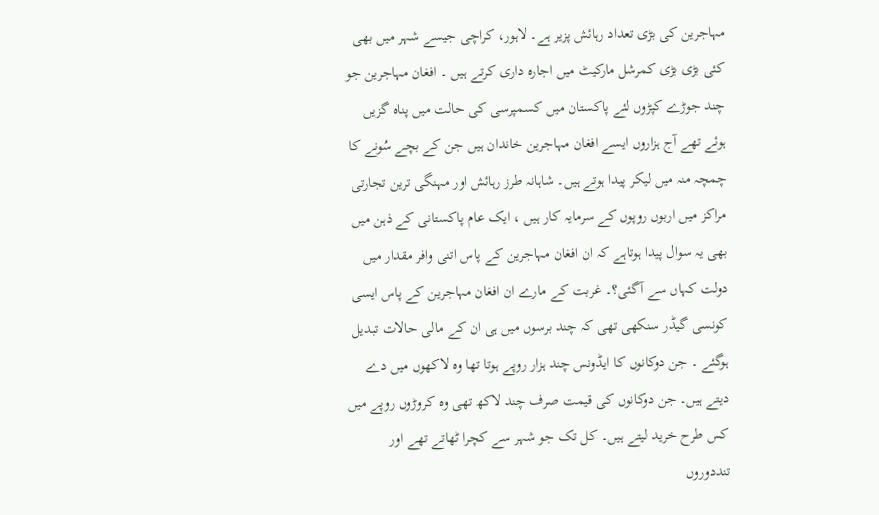مہاجرین کی بڑی تعداد رہائش پزیر ہے۔ لاہور، کراچی جیسے شہر میں بھی کئی بڑی بڑی کمرشل مارکیٹ میں اجارہ داری کرتے ہیں ۔ افغان مہاجرین جو چند جوڑے کپڑوں لئے پاکستان میں کسمپرسی کی حالت میں پناہ گزیں ہوئے تھے آج ہزاروں ایسے افغان مہاجرین خاندان ہیں جن کے بچے سُونے کا چمچہ منہ میں لیکر پیدا ہوتے ہیں۔ شاہانہ طرز رہائش اور مہنگی ترین تجارتی مراکز میں اربوں روپوں کے سرمایہ کار ہیں ، ایک عام پاکستانی کے ذہن میں بھی یہ سوال پیدا ہوتاہے کہ ان افغان مہاجرین کے پاس اتنی وافر مقدار میں دولت کہاں سے آگئی؟۔ غربت کے مارے ان افغان مہاجرین کے پاس ایسی کونسی گیڈر سنکھی تھی کہ چند برسوں میں ہی ان کے مالی حالات تبدیل ہوگئے ۔ جن دوکانوں کا ایڈونس چند ہزار روپے ہوتا تھا وہ لاکھوں میں دے دیتے ہیں۔ جن دوکانوں کی قیمت صرف چند لاکھ تھی وہ کروڑوں روپے میں کس طرح خرید لیتے ہیں۔ کل تک جو شہر سے کچرا ٹھاتے تھے اور تنددوروں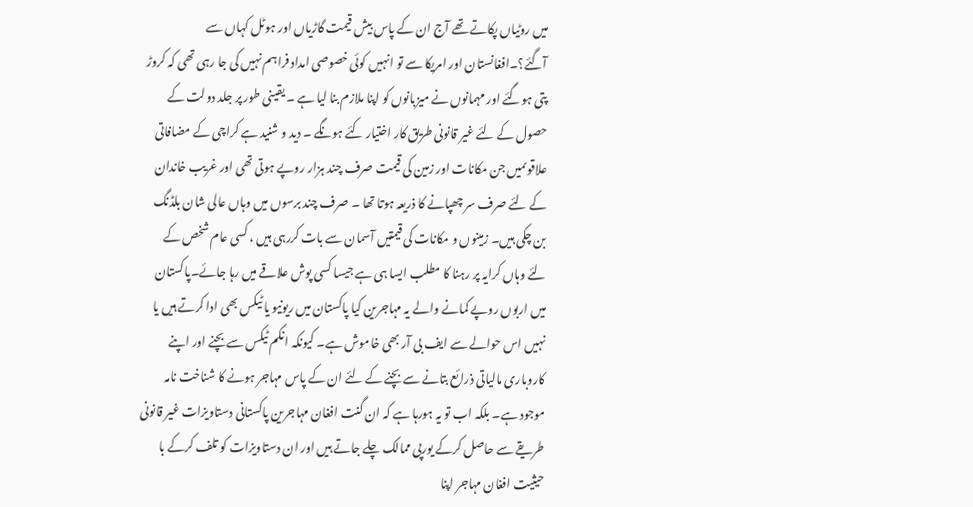میں روٹیاں پکاتے تھے آج ان کے پاس بیش قیمت گاڑیاں اور ہوٹل کہاں سے آگئے؟۔افغانستان اور امریکا سے تو انہیں کوئی خصوصی امداد فراہم نہیں کی جا رہی تھی کہ کروڑ پتی ہوگئے اور مہمانوں نے میزبانوں کو اپنا ملازم بنا لیا ہے ۔ یقینی طور پر جلد دولت کے حصول کے لئے غیر قانونی طریق کار اختیار کئے ہونگے ۔ دید و شنید ہے کراچی کے مضافاتی علاقوںمیں جن مکانات اور زمین کی قیمت صرف چند ہزار روپے ہوتی تھی اور غریب خاندان کے لئے صرف سر چھپانے کا ذریعہ ہوتا تھا ۔ صرف چند برسوں میں وہاں عالی شان بلڈنگ بن چکی ہیں۔ زمینوں و مکانات کی قیمتیں آسمان سے بات کررہی ہیں ، کسی عام شخص کے لئے وہاں کرایہ پر رہنا کا مطلب ایسا ہی ہے جیسا کسی پوش علاقے میں رہا جائے۔پاکستان میں اربوں روپے کمانے والے یہ مہاجرین کیا پاکستان میں ریونیو یا ٹیکس بھی ادا کرتے ہیں یا نہیں اس حوالے سے ایف بی آر بھی خاموش ہے۔ کیونکہ انکم ٹیکس سے بچنے اور اپنے کاروباری مالیاتی ذرائع بتانے سے بچنے کے لئے ان کے پاس مہاجر ہونے کا شناخت نامہ موجود ہے۔ بلکہ اب تو یہ ہورہا ہے کہ ان گنت افغان مہاجرین پاکستانی دستاویزات غیر قانونی طریقے سے حاصل کرکے یورپی ممالک چلے جاتے ہیں اور ان دستاویزات کو تلف کرکے با حیثیت افغان مہاجر اپنا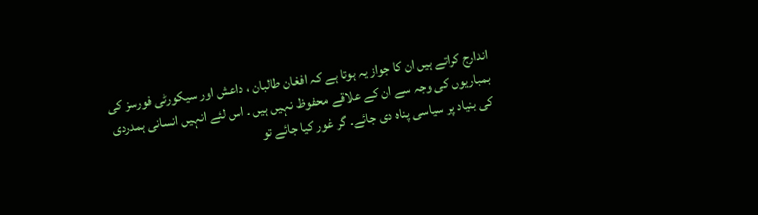اندارج کراتے ہیں ان کا جواز یہ ہوتا ہے کہ افغان طالبان ، داعش اور سیکورٹی فورسز کی بمباریوں کی وجہ سے ان کے علاقے محفوظ نہیں ہیں ۔ اس لئے انہیں انسانی ہمدردی کی بنیاد پر سیاسی پناہ دی جائے۔ گر غور کیا جائے تو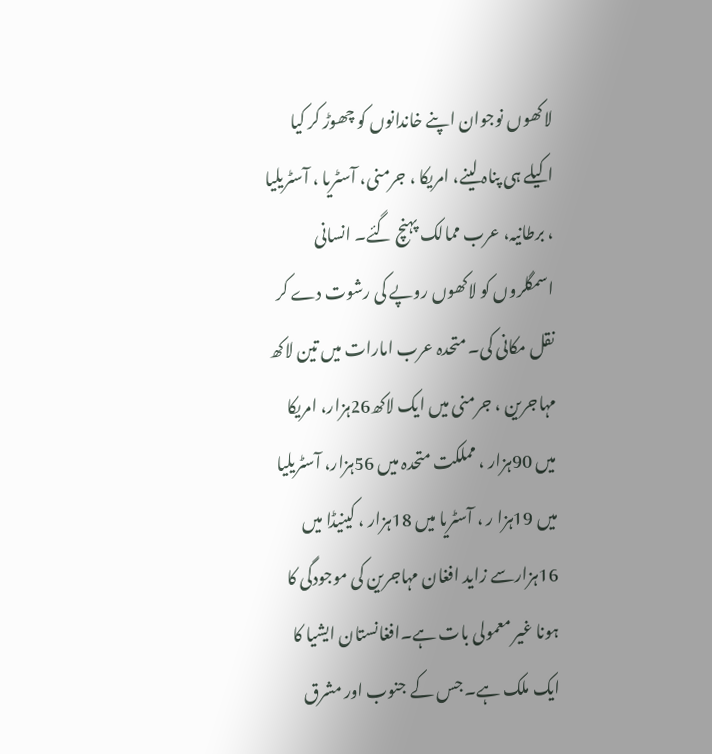لاکھوں نوجوان اپنے خاندانوں کو چھوڑ کر کیا اکیلے ہی پناہ لینے، امریکا ، جرمنی، آسٹریا ، آسٹریلیا ، برطانیہ، عرب ممالک پہنچ گئے۔ انسانی اسمگلروں کو لاکھوں روپے کی رشوت دے کر نقل مکانی کی۔ متحدہ عرب امارات میں تین لاکھ مہاجرین ، جرمنی میں ایک لاکھ26ہزار، امریکا میں 90ہزار ، مملکت متحدہ میں 56ہزار، آسٹریلیا میں 19ہزا ر ، آسٹریا میں 18ہزار ، کینیڈا میں 16ہزارسے زاید افغان مہاجرین کی موجودگی کا ہونا غیر معمولی بات ہے۔افغانستان ایشیا کا ایک ملک ہے۔ جس کے جنوب اور مشرق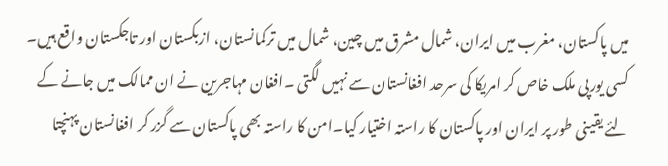میں پاکستان، مغرب میں ایران، شمال مشرق میں چین، شمال میں ترکمانستان، ازبکستان اور تاجکستان واقع ہیں۔
کسی یورپی ملک خاص کر امریکا کی سرحد افغانستان سے نہیں لگتی ۔افغان مہاجرین نے ان ممالک میں جانے کے لئے یقینی طور پر ایران اور پاکستان کا راستہ اختیار کیا۔امن کا راستہ بھی پاکستان سے گزر کر افغانستان پہنچتا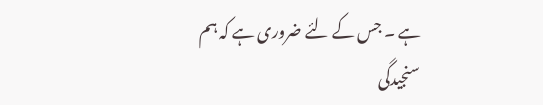ہے ۔ جس کے لئے ضروری ہے کہ ہم سنجیدگی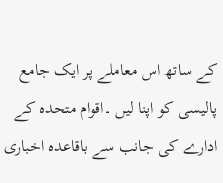کے ساتھ اس معاملے پر ایک جامع پالیسی کو اپنا لیں ۔اقوام متحدہ کے ادارے کی جانب سے باقاعدہ اخباری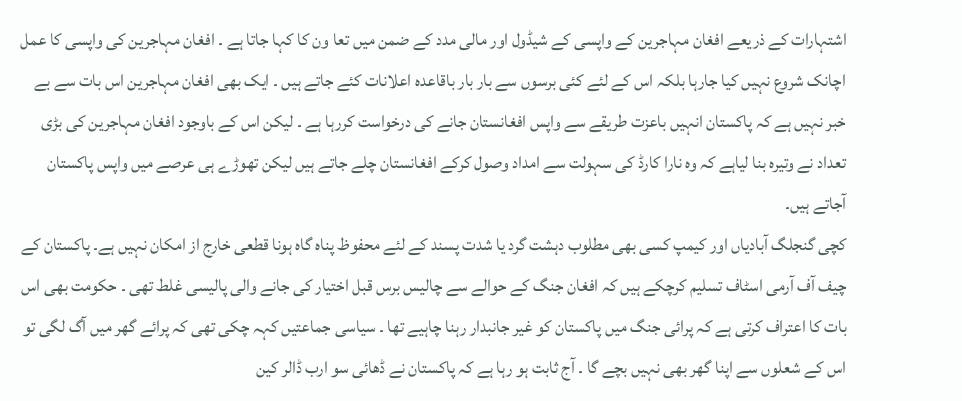اشتہارات کے ذریعے افغان مہاجرین کے واپسی کے شیڈول اور مالی مدد کے ضمن میں تعا ون کا کہا جاتا ہے ۔ افغان مہاجرین کی واپسی کا عمل اچانک شروع نہیں کیا جارہا بلکہ اس کے لئے کئی برسوں سے بار بار باقاعدہ اعلانات کئے جاتے ہیں ۔ ایک بھی افغان مہاجرین اس بات سے بے خبر نہیں ہے کہ پاکستان انہیں باعزت طریقے سے واپس افغانستان جانے کی درخواست کررہا ہے ۔ لیکن اس کے باوجود افغان مہاجرین کی بڑی تعداد نے وتیرہ بنا لیاہے کہ وہ نارا کارڈ کی سہولت سے امداد وصول کرکے افغانستان چلے جاتے ہیں لیکن تھوڑے ہی عرصے میں واپس پاکستان آجاتے ہیں۔
کچی گنجلگ آبادیاں اور کیمپ کسی بھی مطلوب دہشت گرد یا شدت پسند کے لئے محفوظ پناہ گاہ ہونا قطعی خارج از امکان نہیں ہے۔ پاکستان کے چیف آف آرمی اسٹاف تسلیم کرچکے ہیں کہ افغان جنگ کے حوالے سے چالیس برس قبل اختیار کی جانے والی پالیسی غلط تھی ۔ حکومت بھی اس بات کا اعتراف کرتی ہے کہ پرائی جنگ میں پاکستان کو غیر جانبدار رہنا چاہیے تھا ۔ سیاسی جماعتیں کہہ چکی تھی کہ پرائے گھر میں آگ لگی تو اس کے شعلوں سے اپنا گھر بھی نہیں بچے گا ۔ آج ثابت ہو رہا ہے کہ پاکستان نے ڈھائی سو ارب ڈالر کین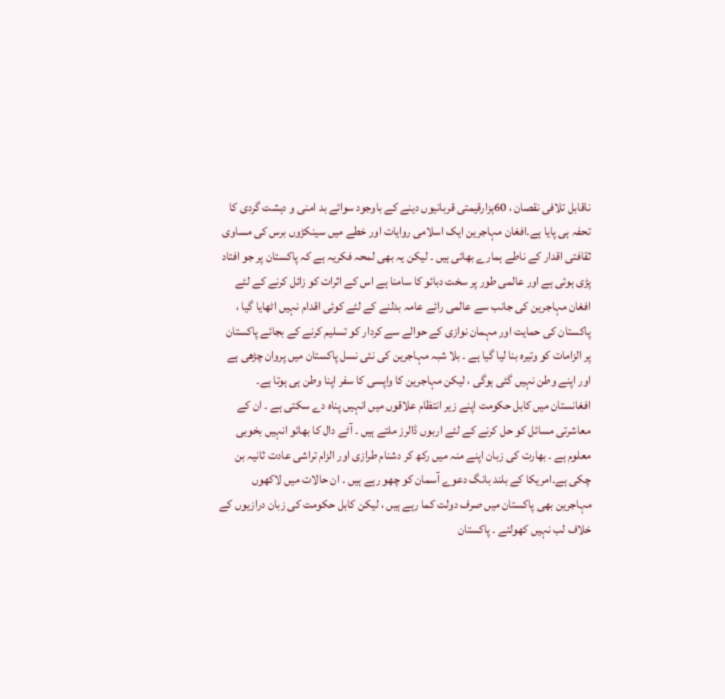ناقابل تلافی نقصان ، 60ہزارقیمتی قربانیوں دینے کے باوجود سوائے بد امنی و دہشت گردی کا تحفہ ہی پایا ہے۔افغان مہاجرین ایک اسلامی روایات اور خطے میں سینکڑوں برس کی مساوی ثقافتی اقدار کے ناطے ہمارے بھائی ہیں ۔ لیکن یہ بھی لمحہ فکریہ ہے کہ پاکستان پر جو افتاد پڑی ہوئی ہے اور عالمی طور پر سخت دبائو کا سامنا ہے اس کے اثرات کو زائل کرنے کے لئے افغان مہاجرین کی جانب سے عالمی رائے عامہ بدلنے کے لئے کوئی اقدام نہیں اٹھایا گیا ، پاکستان کی حمایت اور مہمان نوازی کے حوالے سے کردار کو تسلیم کرنے کے بجائے پاکستان پر الزامات کو وتیرہ بنا لیا گیا ہے ۔ بلا شبہ مہاجرین کی نئی نسل پاکستان میں پروان چڑھی ہے اور اپنے وطن نہیں گئی ہوگی ، لیکن مہاجرین کا واپسی کا سفر اپنا وطن ہی ہوتا ہے۔ افغانستان میں کابل حکومت اپنے زیر انتظام علاقوں میں انہیں پناہ دے سکتی ہے ۔ ان کے معاشرتی مسائل کو حل کرنے کے لئے اربوں ڈالرز ملتے ہیں ۔ آٹے دال کا بھائو انہیں بخوبی معلوم ہے ۔ بھارت کی زبان اپنے منہ میں رکھ کر دشنام طرازی اور الزام تراشی عادت ثانیہ بن چکی ہے۔امریکا کے بلند بانگ دعوے آسمان کو چھو رہے ہیں ۔ ان حالات میں لاکھوں مہاجرین بھی پاکستان میں صرف دولت کما رہے ہیں ، لیکن کابل حکومت کی زبان درازیوں کے خلاف لب نہیں کھولتے ۔ پاکستان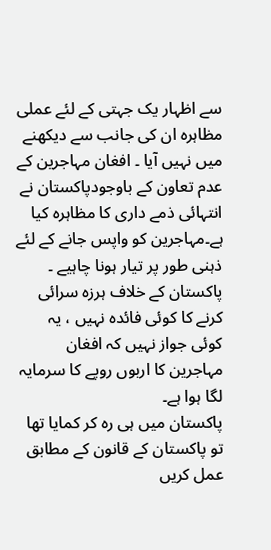سے اظہار یک جہتی کے لئے عملی مظاہرہ ان کی جانب سے دیکھنے میں نہیں آیا ۔ افغان مہاجرین کے عدم تعاون کے باوجودپاکستان نے انتہائی ذمے داری کا مظاہرہ کیا ہے۔مہاجرین کو واپس جانے کے لئے ذہنی طور پر تیار ہونا چاہیے ۔ پاکستان کے خلاف ہرزہ سرائی کرنے کا کوئی فائدہ نہیں ، یہ کوئی جواز نہیں کہ افغان مہاجرین کا اربوں روپے کا سرمایہ لگا ہوا ہے۔
پاکستان میں ہی رہ کر کمایا تھا تو پاکستان کے قانون کے مطابق عمل کریں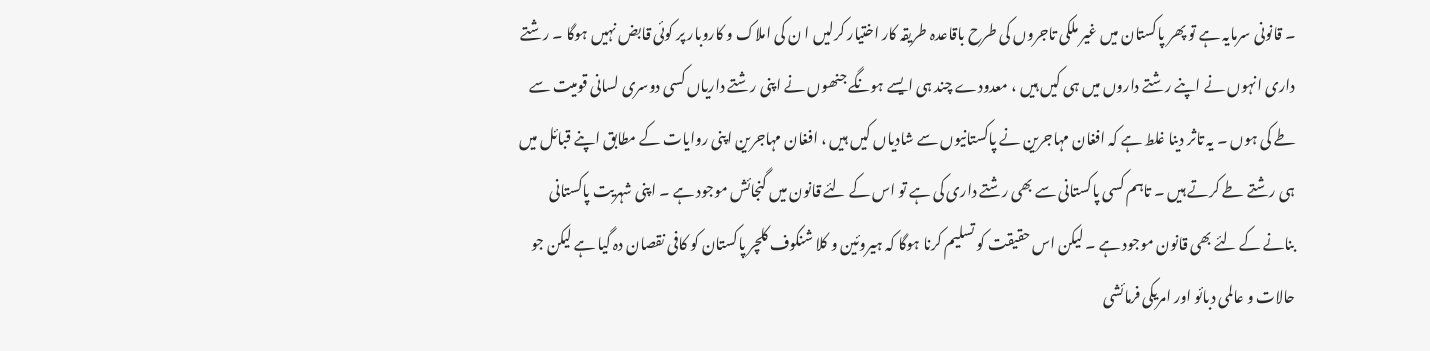۔ قانونی سرمایہ ہے تو پھر پاکستان میں غیر ملکی تاجروں کی طرح باقاعدہ طریقہ کار اختیار کرلیں ا ن کی املاک و کاروبار پر کوئی قابض نہیں ہوگا ۔ رشتے داری انہوں نے اپنے رشتے داروں میں ہی کیں ہیں ، معدودے چند ہی ایسے ہونگے جنھوں نے اپنی رشتے داریاں کسی دوسری لسانی قومیت سے طے کی ہوں ۔ یہ تاثر دینا غلط ہے کہ افغان مہاجرین نے پاکستانیوں سے شادیاں کیں ہیں ، افغان مہاجرین اپنی روایات کے مطابق اپنے قبائل میں ہی رشتے طے کرتے ہیں ۔ تاہم کسی پاکستانی سے بھی رشتے داری کی ہے تو اس کے لئے قانون میں گنجائش موجود ہے ۔ اپنی شہریت پاکستانی بنانے کے لئے بھی قانون موجود ہے ۔ لیکن اس حقیقت کو تسلیم کرنا ہوگا کہ ہیروئین و کلا شنکوف کلچر پاکستان کو کافی نقصان دہ گیا ہے لیکن جو حالات و عالمی دبائو اور امریکی فرمائشی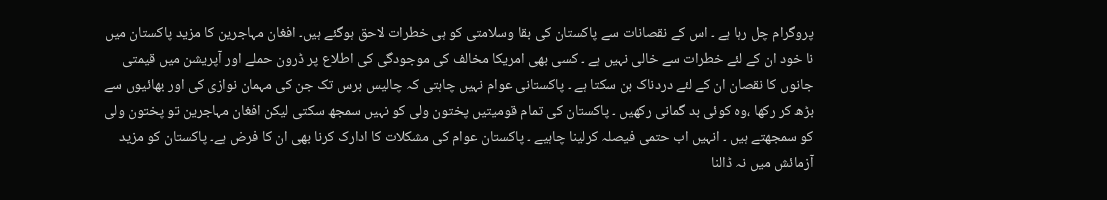پروگرام چل رہا ہے ۔ اس کے نقصانات سے پاکستان کی بقا وسلامتی کو ہی خطرات لاحق ہوگئے ہیں۔ افغان مہاجرین کا مزید پاکستان میں نا خود ان کے لئے خطرات سے خالی نہیں ہے ۔ کسی بھی امریکا مخالف کی موجودگی کی اطلاع پر ڈرون حملے اور آپریشن میں قیمتی جانوں کا نقصان ان کے لئے دردناک بن سکتا ہے ۔ پاکستانی عوام نہیں چاہتی کہ چالیس برس تک جن کی مہمان نوازی کی اور بھائیوں سے بڑھ کر رکھا ،وہ کوئی بد گمانی رکھیں ۔ پاکستان کی تمام قومیتیں پختون ولی کو نہیں سمجھ سکتی لیکن افغان مہاجرین تو پختون ولی کو سمجھتے ہیں ۔ انہیں اب حتمی فیصلہ کرلینا چاہیے ۔ پاکستان عوام کی مشکلات کا ادارک کرنا بھی ان کا فرض ہے۔ پاکستان کو مزید آزمائش میں نہ ڈالنا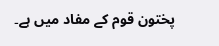پختون قوم کے مفاد میں ہے۔